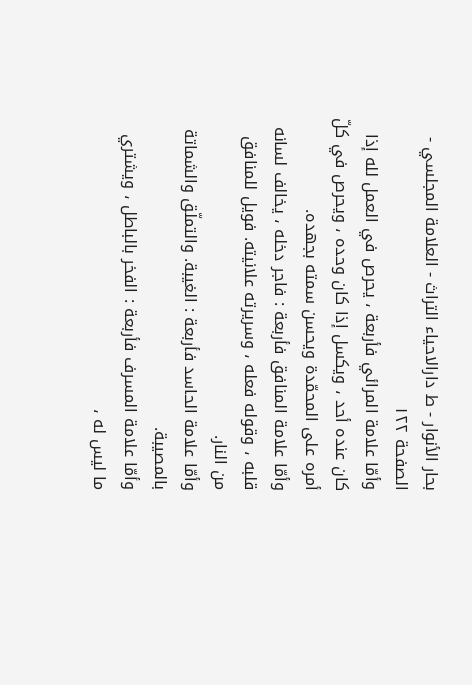بحار الأنوار - ط دارالاحیاء التراث - العلامة المجلسي - الصفحة ١٢٢
وأمّا علامة المرائي فأربعة ، يحرص في العمل لله إذا كان عنده أحد ، ويكسل إذا كان وحده ، ويحرص في كلّ أمره على المحمّدة ويحسن سمته بجهده.
وأمّا علامة المنافق فأربعة : فاجر دخله ، يخالف لسانه قلبه ، وقوله فعله ، وسريرته علانيته. فويل للمنافق من النار.
وأمّا علامة الحاسد فأربعة : الغيبة. والتملّق والشماتة بالمصيبة.
وأمّا علامة المسرف فأربعة : الفخر بالباطل ، ويشتري ما ليس له ،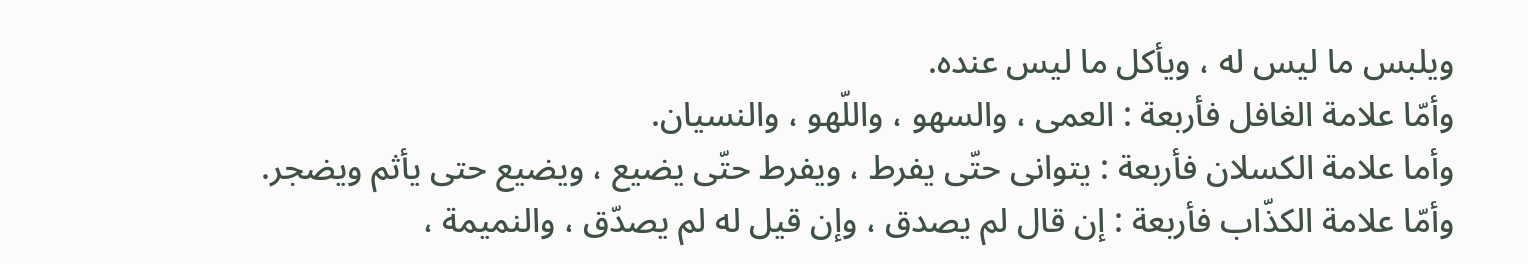ويلبس ما ليس له ، ويأكل ما ليس عنده.
وأمّا علامة الغافل فأربعة : العمى ، والسهو ، واللّهو ، والنسيان.
وأما علامة الكسلان فأربعة : يتوانى حتّى يفرط ، ويفرط حتّى يضيع ، ويضيع حتى يأثم ويضجر.
وأمّا علامة الكذّاب فأربعة : إن قال لم يصدق ، وإن قيل له لم يصدّق ، والنميمة ،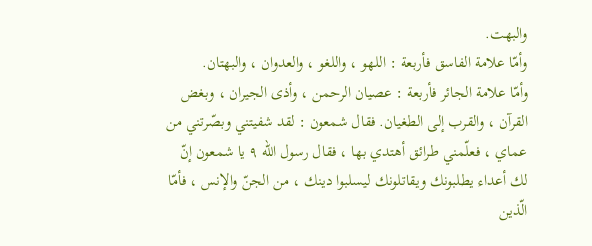والبهت.
وأمّا علامة الفاسق فأربعة : اللهو ، واللغو ، والعدوان ، والبهتان.
وأمّا علامة الجائر فأربعة : عصيان الرحمن ، وأذى الجيران ، وبغض القرآن ، والقرب إلى الطغيان. فقال شمعون : لقد شفيتني وبصّرتني من عماي ، فعلّمني طرائق أهتدي بها ، فقال رسول الله ٩ يا شمعون إنّ لك أعداء يطلبونك ويقاتلونك ليسلبوا دينك ، من الجنّ والإنس ، فأمّا الّذين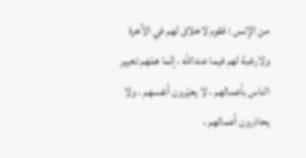من الإنس : فقوم لاخلاق لهم في الآخرة ولارغبة لهم فيما عندالله ، إنّما همّهم تعيير الناس بأعمالهم ، لا يعيّرون أنفسهم ، ولا يحاذرون أعمالهم ،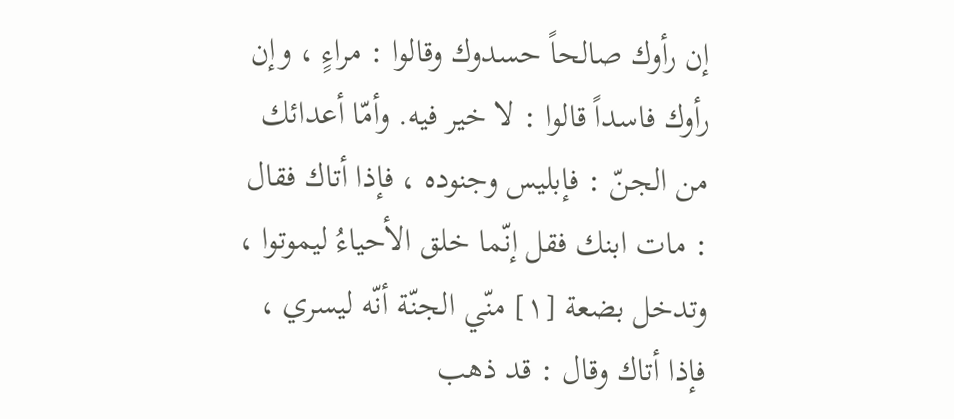إن رأوك صالحاً حسدوك وقالوا : مراءٍ ، وإن رأوك فاسداً قالوا : لا خير فيه. وأمّا أعدائك من الجنّ : فإبليس وجنوده ، فإذا أتاك فقال : مات ابنك فقل إنّما خلق الأحياءُ ليموتوا ، وتدخل بضعة [١] منّي الجنّة أنّه ليسري ، فإذا أتاك وقال : قد ذهب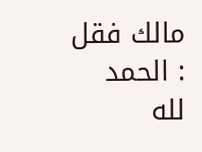مالك فقل : الحمد لله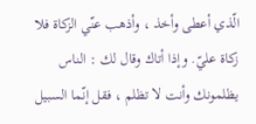الّذي أعطى وأخذ ، وأذهب عنّي الزكاة فلا زكاة عليّ. وإذا أتاك وقال لك : الناس يظلمونك وأنت لا تظلم ، فقل إنّما السبيل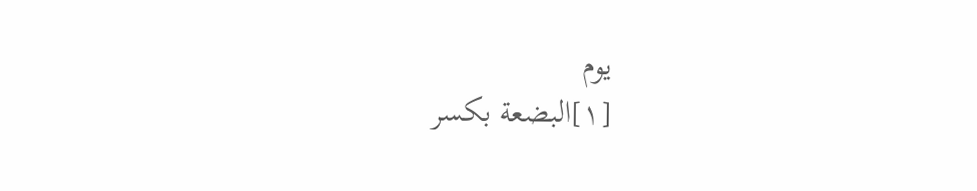يوم
[١]البضعة بكسر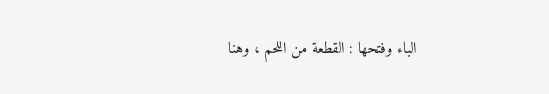الباء وفتحها : القطعة من اللحم ، وهنا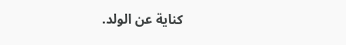كناية عن الولد.